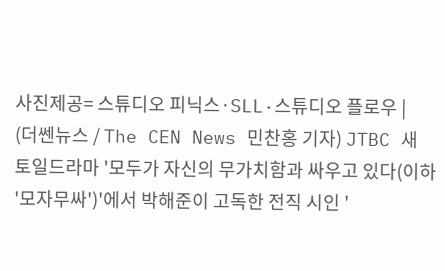사진제공= 스튜디오 피닉스·SLL·스튜디오 플로우 |
(더쎈뉴스 / The CEN News 민찬홍 기자) JTBC 새 토일드라마 '모두가 자신의 무가치함과 싸우고 있다(이하 '모자무싸')'에서 박해준이 고독한 전직 시인 '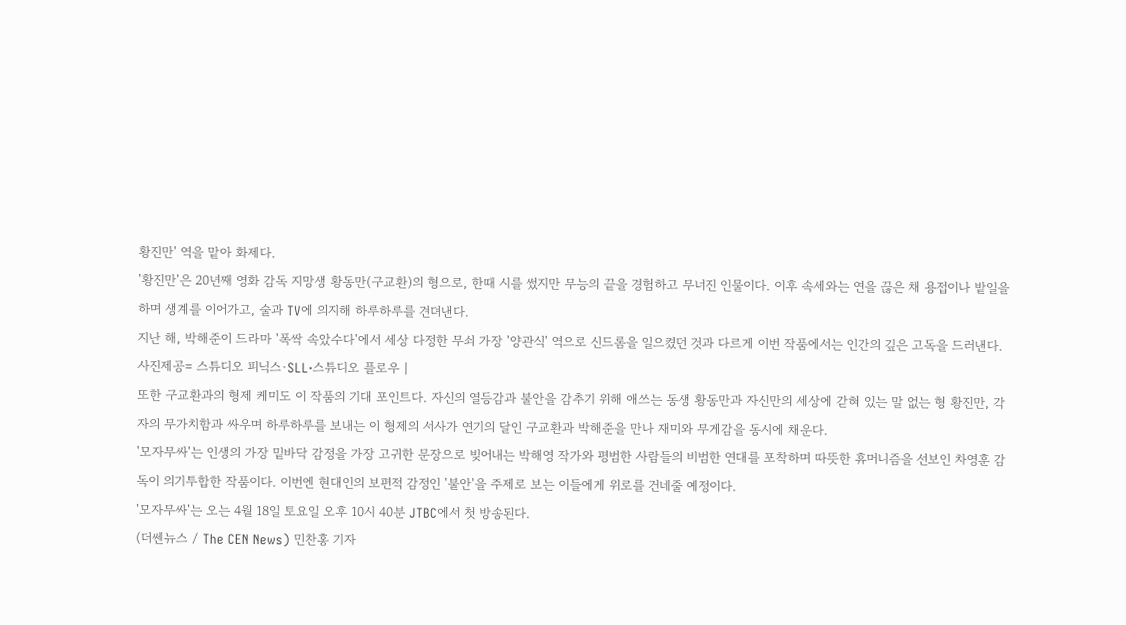황진만' 역을 맡아 화제다.
'황진만'은 20년째 영화 감독 지망생 황동만(구교환)의 형으로, 한때 시를 썼지만 무능의 끝을 경험하고 무너진 인물이다. 이후 속세와는 연을 끊은 채 용접이나 밭일을 하며 생계를 이어가고, 술과 TV에 의지해 하루하루를 견뎌낸다.
지난 해, 박해준이 드라마 '폭싹 속았수다'에서 세상 다정한 무쇠 가장 '양관식' 역으로 신드롬을 일으켰던 것과 다르게 이번 작품에서는 인간의 깊은 고독을 드러낸다.
사진제공= 스튜디오 피닉스·SLL·스튜디오 플로우 |
또한 구교환과의 형제 케미도 이 작품의 기대 포인트다. 자신의 열등감과 불안을 감추기 위해 애쓰는 동생 황동만과 자신만의 세상에 갇혀 있는 말 없는 형 황진만, 각자의 무가치함과 싸우며 하루하루를 보내는 이 형제의 서사가 연기의 달인 구교환과 박해준을 만나 재미와 무게감을 동시에 채운다.
'모자무싸'는 인생의 가장 밑바닥 감정을 가장 고귀한 문장으로 빚어내는 박해영 작가와 평범한 사람들의 비범한 연대를 포착하며 따뜻한 휴머니즘을 선보인 차영훈 감독이 의기투합한 작품이다. 이번엔 현대인의 보편적 감정인 '불안'을 주제로 보는 이들에게 위로를 건네줄 예정이다.
'모자무싸'는 오는 4월 18일 토요일 오후 10시 40분 JTBC에서 첫 방송된다.
(더쎈뉴스 / The CEN News) 민찬홍 기자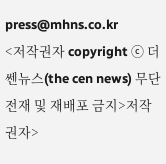press@mhns.co.kr
<저작권자 copyright ⓒ 더쎈뉴스(the cen news) 무단전재 및 재배포 금지>저작권자>